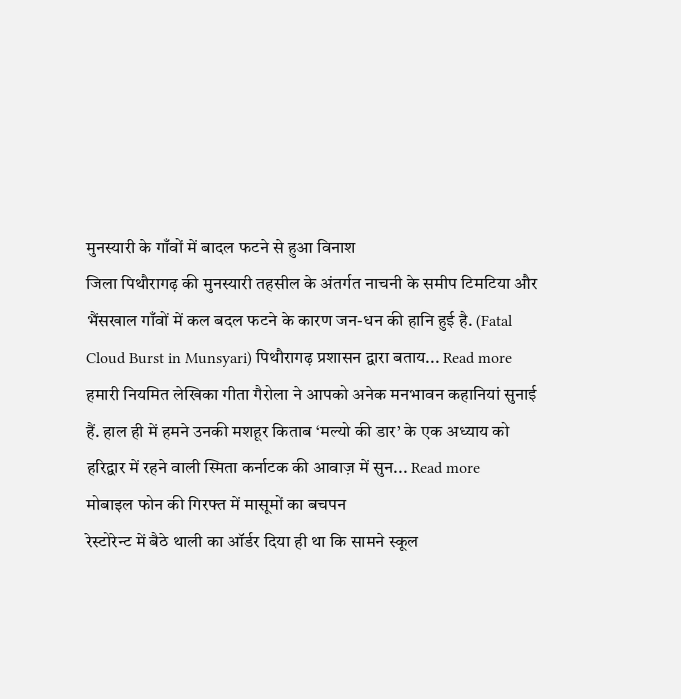मुनस्यारी के गाँवों में बादल फटने से हुआ विनाश
जिला पिथौरागढ़ की मुनस्यारी तहसील के अंतर्गत नाचनी के समीप टिमटिया और भैंसखाल गाँवों में कल बदल फटने के कारण जन-धन की हानि हुई है. (Fatal Cloud Burst in Munsyari) पिथौरागढ़ प्रशासन द्वारा बताय... Read more
हमारी नियमित लेखिका गीता गैरोला ने आपको अनेक मनभावन कहानियां सुनाई हैं. हाल ही में हमने उनकी मशहूर किताब ‘मल्यो की डार’ के एक अध्याय को हरिद्वार में रहने वाली स्मिता कर्नाटक की आवाज़ में सुन... Read more
मोबाइल फोन की गिरफ्त में मासूमों का बचपन
रेस्टोरेन्ट में बैठे थाली का ऑर्डर दिया ही था कि सामने स्कूल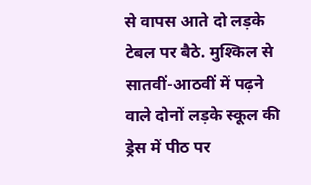से वापस आते दो लड़के टेबल पर बैठे. मुश्किल से सातवीं-आठवीं में पढ़ने वाले दोनों लड़के स्कूल की ड्रेस में पीठ पर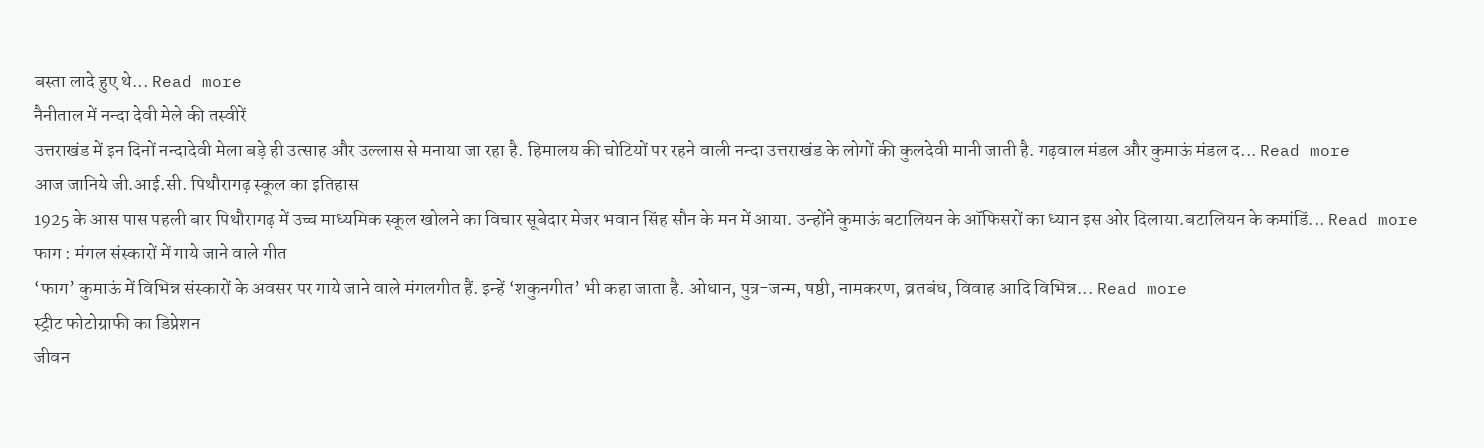बस्ता लादे हुए थे... Read more
नैनीताल में नन्दा देवी मेले की तस्वीरें
उत्तराखंड में इन दिनों नन्दादेवी मेला बड़े ही उत्साह और उल्लास से मनाया जा रहा है. हिमालय की चोटियों पर रहने वाली नन्दा उत्तराखंड के लोगों की कुलदेवी मानी जाती है. गढ़वाल मंडल और कुमाऊं मंडल द... Read more
आज जानिये जी.आई.सी. पिथौरागढ़ स्कूल का इतिहास
1925 के आस पास पहली बार पिथौरागढ़ में उच्च माध्यमिक स्कूल खोलने का विचार सूबेदार मेजर भवान सिंह सौन के मन में आया. उन्होंने कुमाऊं बटालियन के ऑफिसरों का ध्यान इस ओर दिलाया.बटालियन के कमांडिं... Read more
फाग : मंगल संस्कारों में गाये जाने वाले गीत
‘फाग’ कुमाऊं में विभिन्न संस्कारों के अवसर पर गाये जाने वाले मंगलगीत हैं. इन्हें ‘शकुनगीत’ भी कहा जाता है. ओधान, पुत्र-जन्म, षष्ठी, नामकरण, व्रतबंध, विवाह आदि विभिन्न... Read more
स्ट्रीट फोटोग्राफी का डिप्रेशन
जीवन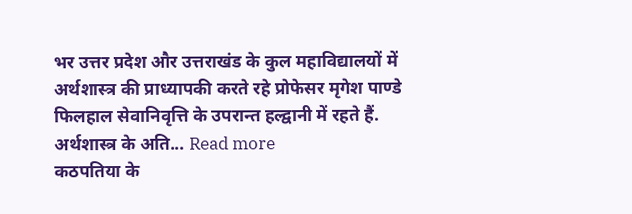भर उत्तर प्रदेश और उत्तराखंड के कुल महाविद्यालयों में अर्थशास्त्र की प्राध्यापकी करते रहे प्रोफेसर मृगेश पाण्डे फिलहाल सेवानिवृत्ति के उपरान्त हल्द्वानी में रहते हैं. अर्थशास्त्र के अति... Read more
कठपतिया के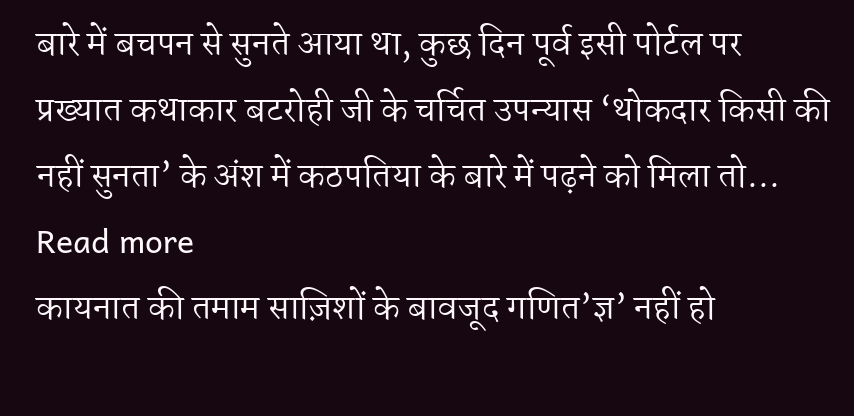बारे में बचपन से सुनते आया था, कुछ दिन पूर्व इसी पोर्टल पर प्रख्यात कथाकार बटरोही जी के चर्चित उपन्यास ‘थोकदार किसी की नहीं सुनता’ के अंश में कठपतिया के बारे में पढ़ने को मिला तो... Read more
कायनात की तमाम साज़िशों के बावजूद गणित’ज्ञ’ नहीं हो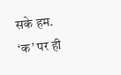सके हम. ‘क’ पर ही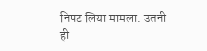निपट लिया मामला. उतनी ही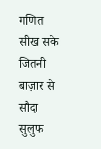गणित सीख सके जितनी बाज़ार से सौदा सुलुफ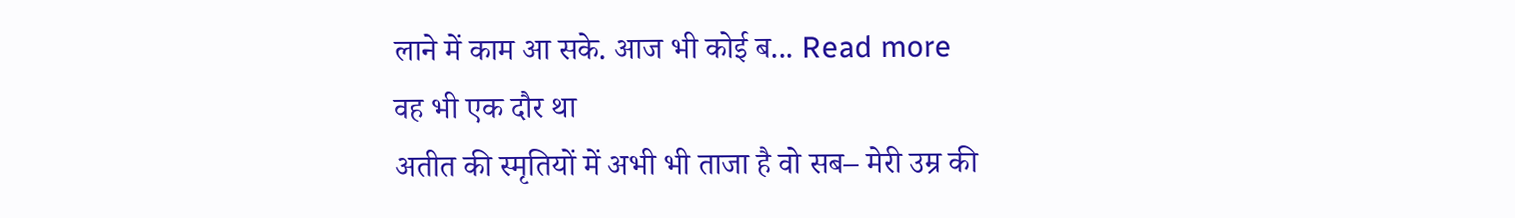लाने में काम आ सके. आज भी कोई ब... Read more
वह भी एक दौर था
अतीत की स्मृतियों में अभी भी ताजा है वो सब– मेरी उम्र की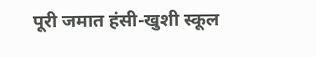पूरी जमात हंसी-खुशी स्कूल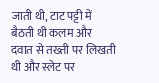जाती थी, टाट पट्टी में बैठती थी कलम और दवात से तख्ती पर लिखती थी और स्लेट पर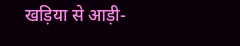खड़िया से आड़ी-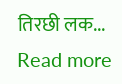तिरछी लक... Read more